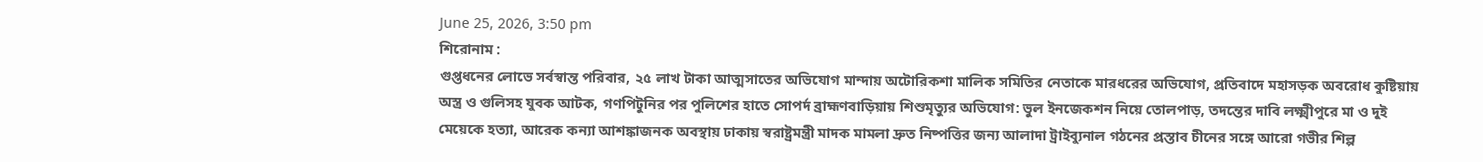June 25, 2026, 3:50 pm
শিরোনাম :
গুপ্তধনের লোভে সর্বস্বান্ত পরিবার, ২৫ লাখ টাকা আত্মসাতের অভিযোগ মান্দায় অটোরিকশা মালিক সমিতির নেতাকে মারধরের অভিযোগ, প্রতিবাদে মহাসড়ক অবরোধ কুষ্টিয়ায় অস্ত্র ও গুলিসহ যুবক আটক, গণপিটুনির পর পুলিশের হাতে সোপর্দ ব্রাহ্মণবাড়িয়ায় শিশুমৃত্যুর অভিযোগ: ভুল ইনজেকশন নিয়ে তোলপাড়, তদন্তের দাবি লক্ষ্মীপুরে মা ও দুই মেয়েকে হত্যা, আরেক কন্যা আশঙ্কাজনক অবস্থায় ঢাকায় স্বরাষ্ট্রমন্ত্রী মাদক মামলা দ্রুত নিষ্পত্তির জন্য আলাদা ট্রাইব্যুনাল গঠনের প্রস্তাব চীনের সঙ্গে আরো গভীর শিল্প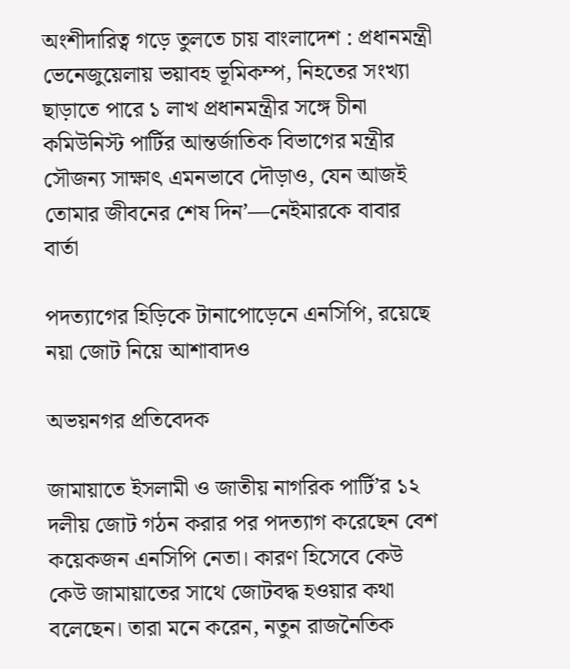অংশীদারিত্ব গড়ে তুলতে চায় বাংলাদেশ : প্রধানমন্ত্রী ভেনেজুয়েলায় ভয়াবহ ভূমিকম্প, নিহতের সংখ্যা ছাড়াতে পারে ১ লাখ প্রধানমন্ত্রীর সঙ্গে চীনা কমিউনিস্ট পার্টির আন্তর্জাতিক বিভাগের মন্ত্রীর সৌজন্য সাক্ষাৎ এমনভাবে দৌড়াও, যেন আজই তোমার জীবনের শেষ দিন’—নেইমারকে বাবার বার্তা

পদত্যাগের হিড়িকে টানাপোড়েনে এনসিপি, রয়েছে নয়া জোট নিয়ে আশাবাদও

অভয়নগর প্রতিবেদক

জামায়াতে ইসলামী ও জাতীয় নাগরিক পার্টি’র ১২ দলীয় জোট গঠন করার পর পদত্যাগ করেছেন বেশ কয়েকজন এনসিপি নেতা। কারণ হিসেবে কেউ কেউ জামায়াতের সাথে জোটবদ্ধ হওয়ার কথা বলেছেন। তারা মনে করেন, নতুন রাজনৈতিক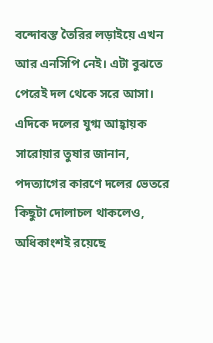বন্দোবস্ত তৈরির লড়াইয়ে এখন আর এনসিপি নেই। এটা বুঝতে পেরেই দল থেকে সরে আসা। এদিকে দলের যুগ্ম আহ্বায়ক সারোয়ার তুষার জানান, পদত্যাগের কারণে দলের ভেতরে কিছুটা দোলাচল থাকলেও, অধিকাংশই রয়েছে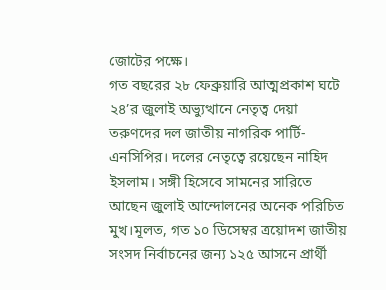জোটের পক্ষে।
গত বছরের ২৮ ফেব্রুয়ারি আত্মপ্রকাশ ঘটে ২৪’র জুলাই অভ্যুত্থানে নেতৃত্ব দেয়া তরুণদের দল জাতীয় নাগরিক পার্টি-এনসিপির। দলের নেতৃত্বে রয়েছেন নাহিদ ইসলাম। সঙ্গী হিসেবে সামনের সারিতে আছেন জুলাই আন্দোলনের অনেক পরিচিত মুখ।মূলত, গত ১০ ডিসেম্বর ত্রয়োদশ জাতীয় সংসদ নির্বাচনের জন্য ১২৫ আসনে প্রার্থী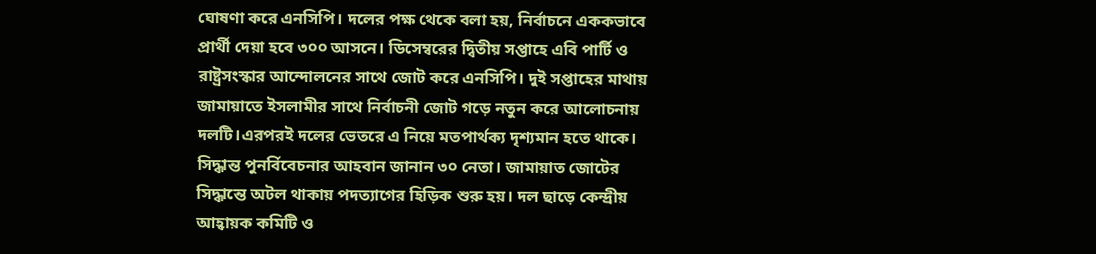ঘোষণা করে এনসিপি। দলের পক্ষ থেকে বলা হয়, নির্বাচনে এককভাবে প্রার্থী দেয়া হবে ৩০০ আসনে। ডিসেম্বরের দ্বিতীয় সপ্তাহে এবি পার্টি ও রাষ্ট্রসংস্কার আন্দোলনের সাথে জোট করে এনসিপি। দুই সপ্তাহের মাথায় জামায়াতে ইসলামীর সাথে নির্বাচনী জোট গড়ে নতুন করে আলোচনায় দলটি।এরপরই দলের ভেতরে এ নিয়ে মতপার্থক্য দৃশ্যমান হতে থাকে। সিদ্ধান্ত পুনর্বিবেচনার আহবান জানান ৩০ নেতা। জামায়াত জোটের সিদ্ধান্তে অটল থাকায় পদত্যাগের হিড়িক শুরু হয়। দল ছাড়ে কেন্দ্রীয় আহ্বায়ক কমিটি ও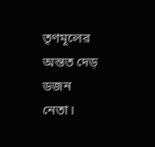তৃণমূলের অন্তত দেড় ডজন নেতা।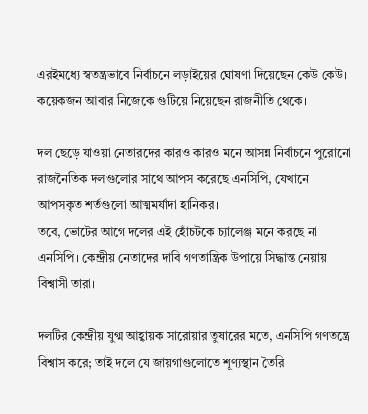এরইমধ্যে স্বতন্ত্রভাবে নির্বাচনে লড়াইয়ের ঘোষণা দিয়েছেন কেউ কেউ। কয়েকজন আবার নিজেকে গুটিয়ে নিয়েছেন রাজনীতি থেকে।

দল ছেড়ে যাওয়া নেতারদের কারও কারও মনে আসন্ন নির্বাচনে পুরোনো রাজনৈতিক দলগুলোর সাথে আপস করেছে এনসিপি, যেখানে আপসকৃত শর্তগুলো আত্মমর্যাদা হানিকর।
তবে, ভোটের আগে দলের এই হোঁচটকে চ্যালেঞ্জ মনে করছে না এনসিপি। কেন্দ্রীয় নেতাদের দাবি গণতান্ত্রিক উপায়ে সিদ্ধান্ত নেয়ায় বিশ্বাসী তারা।

দলটির কেন্দ্রীয় যুগ্ম আহ্বায়ক সারোয়ার তুষারের মতে, এনসিপি গণতন্ত্রে বিশ্বাস করে; তাই দলে যে জায়গাগুলোতে শূণ্যস্থান তৈরি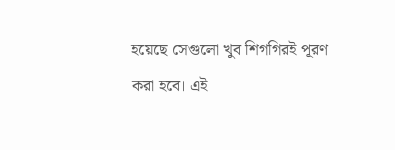হয়েছে সেগুলো খুব শিগগিরই পূরণ করা হবে। এই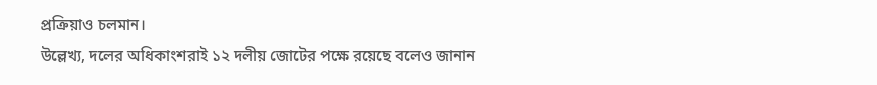প্রক্রিয়াও চলমান।
উল্লেখ্য, দলের অধিকাংশরাই ১২ দলীয় জোটের পক্ষে রয়েছে বলেও জানান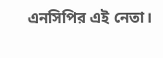এনসিপির এই নেতা।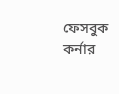ফেসবুক কর্নার